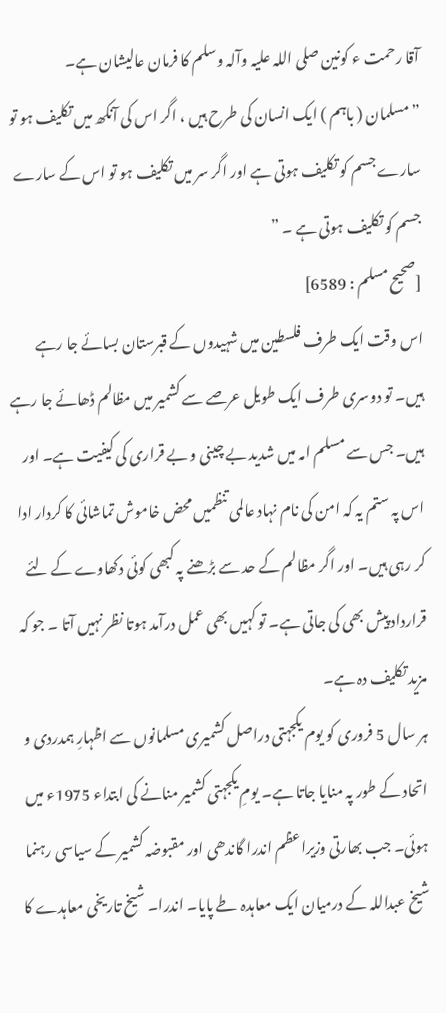آقا رحمت ء کونین صلی اللہ علیہ وآلہ وسلم کا فرمان عالیشان ہے۔
” مسلمان ( باہم ) ایک انسان کی طرح ہیں ، اگر اس کی آنکھ میں تکلیف ہو تو سارے جسم کو تکلیف ہوتی ہے اور اگر سر میں تکلیف ہو تو اس کے سارے جسم کو تکلیف ہوتی ہے ۔ ”
[صحیح مسلم : 6589]
اس وقت ایک طرف فلسطین میں شہیدوں کے قبرستان بسائے جا رہے ہیں۔ تو دوسری طرف ایک طویل عرصے سے کشمیر میں مظالم ڈھائے جا رہے ہیں۔ جس سے مسلم امہ میں شدید بے چینی و بے قراری کی کیفیت ہے۔ اور اس پہ ستم یہ کہ امن کی نام نہاد عالمی تنظمیں محض خاموش تماشائی کا کردار ادا کر رہی ہیں۔ اور اگر مظالم کے حد سے بڑھنے پہ کبھی کوئی دکھاوے کے لئے قرارداد پیش بھی کی جاتی ہے۔ تو کہیں بھی عمل درآمد ہوتا نظر نہیں آتا ۔ جو کہ مزید تکلیف دہ ہے۔
ہر سال 5 فروری کو یوم یکجہتی دراصل کشمیری مسلمانوں سے اظہارِ ہمدردی و اتحاد کے طور پہ منایا جاتا ہے۔ یومِ یکجہتی کشمیر منانے کی ابتداء 1975ء میں ہوئی۔ جب بھارتی وزیراعظم اندرا گاندھی اور مقبوضہ کشمیر کے سیاسی رہنما شیخ عبداللہ کے درمیان ایک معاہدہ طے پایا۔ اندرا۔ شیخ تاریخی معاہدے کا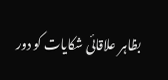بظاہر علاقائی شکایات کو دور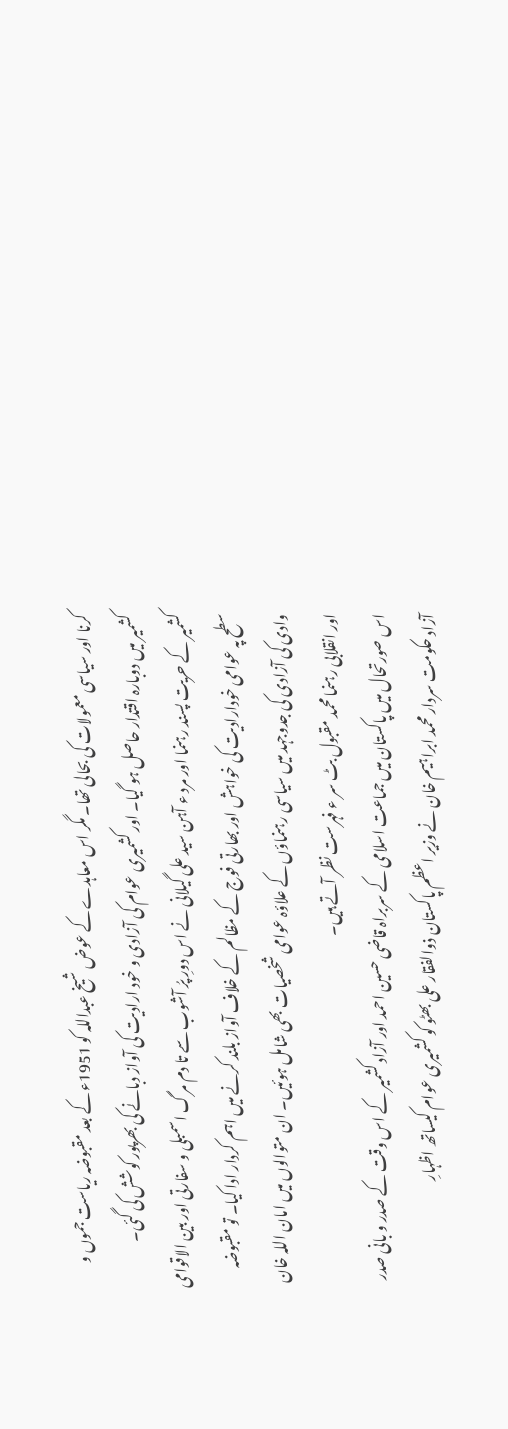کرنا اور سیاسی معمولات کی بحالی تھا۔ مگر اس معاہدے کے عوض شیخ عبداللہ کو 1951ء کے بعد مقبوضہ ریاست جموں و کشمیر میں دوبارہ اقتدار حاصل ہو گیا۔ اور کشمیری عوام کی آزادی و خود ارادیت کی آواز دبانے کی بھرپور کوشش کی گئی۔
کشمیر کے حریت پسند رہنما اور مرد ء آہن سید علی گیلانی نے اس دورِ پرُ آشوب سے تا دم مرگ اسمبلی و سفارتی اور بین الاقوامی سطح پہ عوامی خودارادیت کی خواہش اور بھارتی فوج کے مظالم کے خلاف آواز بلند کرنے میں اہم کردار ادا کیا۔ تو مقبوضہ وادی کی آزادی کی جدوجہد میں سیاسی رہنماؤں کے علاؤہ عوامی شخصیات بھی شامل ہوئیں۔ ان متوالوں میں امان اللہ خان اور انقلابی رہنما محمد مقبول بٹ سر ء فہرست نظر آتے ہیں۔
اس صورتحال میں پاکستان میں جماعت اسلامی کے سربراہ قاضی حسین احمد اور آزاد کشمیر کے اس وقت کے صدر و بانی صدر آزاد حکومت سردار محمد ابراہیم خان نے وزیر اعظم پاکستان ذوالفقار علی بھٹو کو کشمیری عوام کیساتھ اظہارِ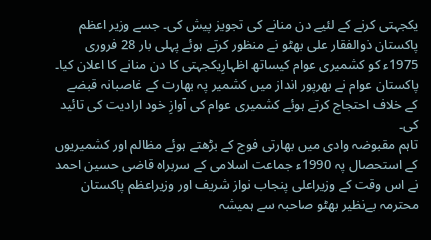یکجہتی کرنے کے لئیے دن منانے کی تجویز پیش کی۔ جسے وزیر اعظم پاکستان ذوالفقار علی بھٹو نے منظور کرتے ہوئے پہلی بار 28 فروری 1975ء کو کشمیری عوام کیساتھ اظہارِیکجہتی کا دن منانے کا اعلان کیا۔ پاکستان عوام نے بھرپور انداز میں کشمیر پہ بھارت کے غاصبانہ قبضے کے خلاف احتجاج کرتے ہوئے کشمیری عوام کی آوازِ خود ارادیت کی تائید کی۔
تاہم مقبوضہ وادی میں بھارتی فوج کے بڑھتے ہوئے مظالم اور کشمیریوں کے استحصال پہ 1990ء جماعت اسلامی کے سربراہ قاضی حسین احمد نے اس وقت کے وزیراعلی پنجاب نواز شریف اور وزیراعظم پاکستان محترمہ بےنظیر بھٹو صاحبہ سے ہمیشہ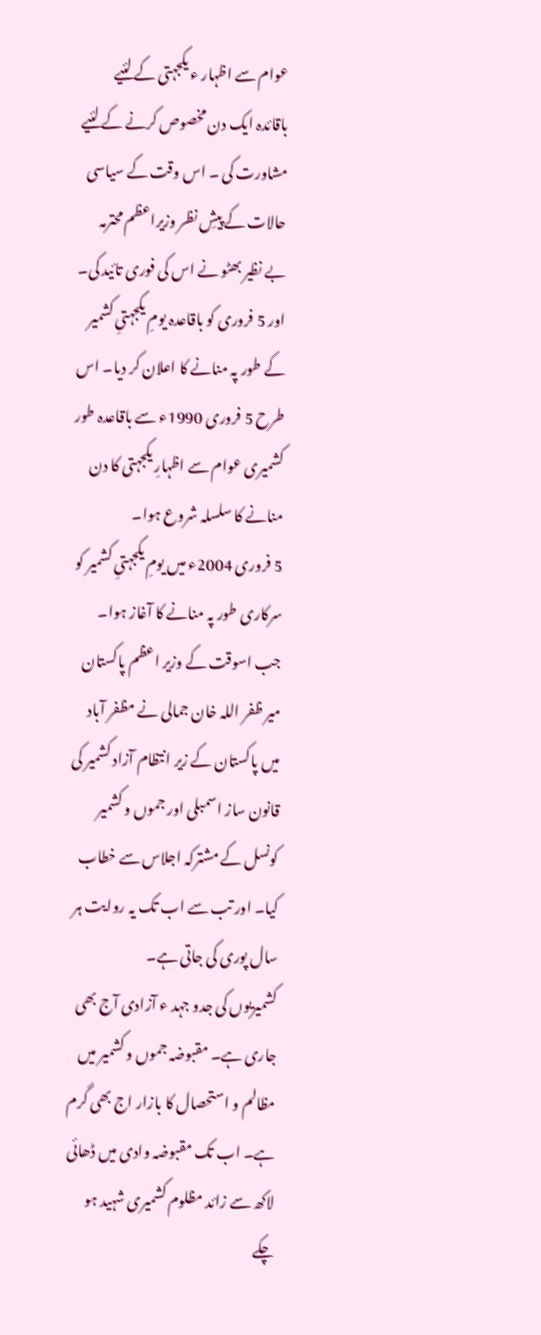عوام سے اظہار ء یکجہتی کے لئیے باقائدہ ایک دن مخصوص کرنے کے لئیے مشاورت کی ۔ اس وقت کے سیاسی حالات کے پیشِ نظر وزیراعظم محترمہ بے نظیر بھٹو نے اس کی فوری تائید کی۔ اور 5 فروری کو باقاعدہ یومِ یکجہتیِ کشمیر کے طور پہ منانے کا اعلان کر دیا۔ اس طرح 5 فروری 1990ء سے باقاعدہ طور کشمیری عوام سے اظہارِ یکجہتی کا دن منانے کا سلسلہ شروع ہوا۔
5 فروری 2004ء میں یومِ یکجہتیِ کشمیر کو سرکاری طور پہ منانے کا آغاز ہوا۔ جب اسوقت کے وزیر اعظم پاکستان میر ظفر اللہ خان جمالی نے مظفر آباد میں پاکستان کے زیر انتظام آزاد کشمیر کی قانون ساز اسمبلی اور جموں و کشمیر کونسل کے مشترکہ اجلاس سے خطاب کیا۔ اور تب سے اب تک یہ روایت ہر سال پوری کی جاتی ہے۔
کشمیریوں کی جدو جہد ء آزادی آج بھی جاری ہے۔ مقبوضہ جموں و کشمیر میں مظالم و استحصال کا بازار اج بھی گرم ہے۔ اب تک مقبوضہ وادی میں ڈھائی لاکھ سے زائد مظلوم کشمیری شہید ہو چکے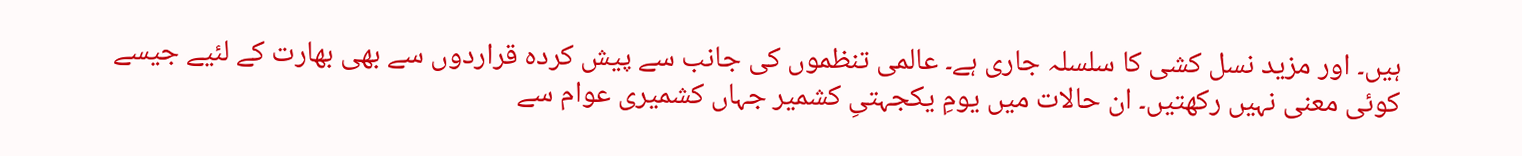ہیں۔ اور مزید نسل کشی کا سلسلہ جاری ہے۔ عالمی تنظموں کی جانب سے پیش کردہ قراردوں سے بھی بھارت کے لئیے جیسے کوئی معنی نہیں رکھتیں۔ ان حالات میں یومِ یکجہتیِ کشمیر جہاں کشمیری عوام سے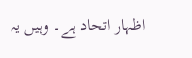اظہار اتحاد ہے۔ وہیں یہ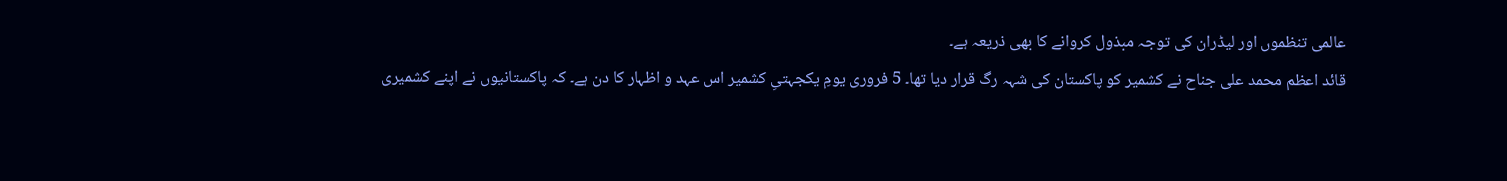عالمی تنظموں اور لیڈران کی توجہ مبذول کروانے کا بھی ذریعہ ہے۔
قائد اعظم محمد علی جناح نے کشمیر کو پاکستان کی شہہ رگ قرار دیا تھا۔ 5 فروری یومِ یکجہتیِ کشمیر اس عہد و اظہار کا دن ہے۔ کہ پاکستانیوں نے اپنے کشمیری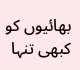بھائیوں کو کبھی تنہا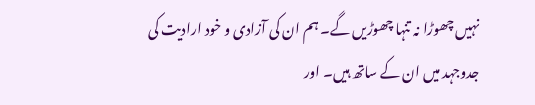نہیں چھوڑا نہ تنہا چھوڑیں گے۔ ہم ان کی آزادی و خود ارادیت کی جدوجہد میں ان کے ساتھ ہیں۔ اور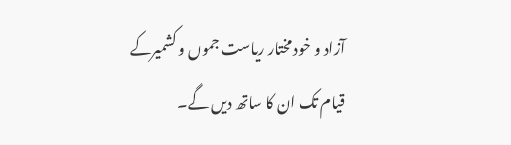آزاد و خود مختار ریاست جموں و کشمیرکے قیام تک ان کا ساتھ دیں گے۔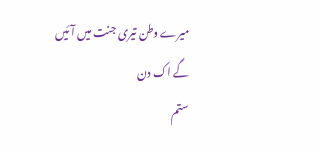میرے وطن تیری جنت میں آئیں گے اک دن
ستم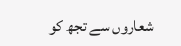شعاروں سے تجھ کو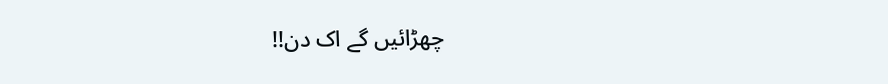چھڑائیں گے اک دن!!